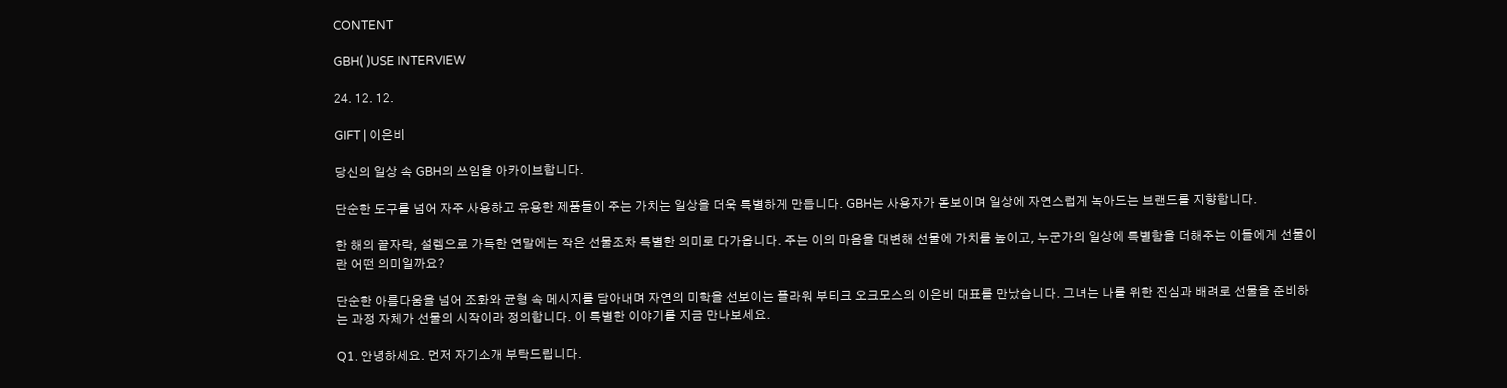CONTENT

GBH( )USE INTERVIEW

24. 12. 12.

GIFT | 이은비

당신의 일상 속 GBH의 쓰임을 아카이브합니다.

단순한 도구를 넘어 자주 사용하고 유용한 제품들이 주는 가치는 일상을 더욱 특별하게 만듭니다. GBH는 사용자가 돋보이며 일상에 자연스럽게 녹아드는 브랜드를 지향합니다.

한 해의 끝자락, 설렘으로 가득한 연말에는 작은 선물조차 특별한 의미로 다가옵니다. 주는 이의 마음을 대변해 선물에 가치를 높이고, 누군가의 일상에 특별함을 더해주는 이들에게 선물이란 어떤 의미일까요?

단순한 아름다움을 넘어 조화와 균형 속 메시지를 담아내며 자연의 미학을 선보이는 플라워 부티크 오크모스의 이은비 대표를 만났습니다. 그녀는 나를 위한 진심과 배려로 선물을 준비하는 과정 자체가 선물의 시작이라 정의합니다. 이 특별한 이야기를 지금 만나보세요.

Q1. 안녕하세요. 먼저 자기소개 부탁드립니다.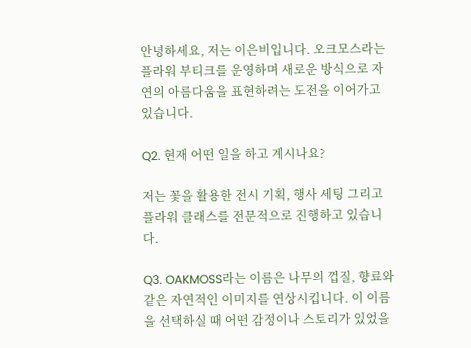안녕하세요, 저는 이은비입니다. 오크모스라는 플라워 부티크를 운영하며 새로운 방식으로 자연의 아름다움을 표현하려는 도전을 이어가고 있습니다.

Q2. 현재 어떤 일을 하고 계시나요?

저는 꽃을 활용한 전시 기획, 행사 세팅 그리고 플라워 클래스를 전문적으로 진행하고 있습니다.

Q3. OAKMOSS라는 이름은 나무의 껍질, 향료와 같은 자연적인 이미지를 연상시킵니다. 이 이름을 선택하실 때 어떤 감정이나 스토리가 있었을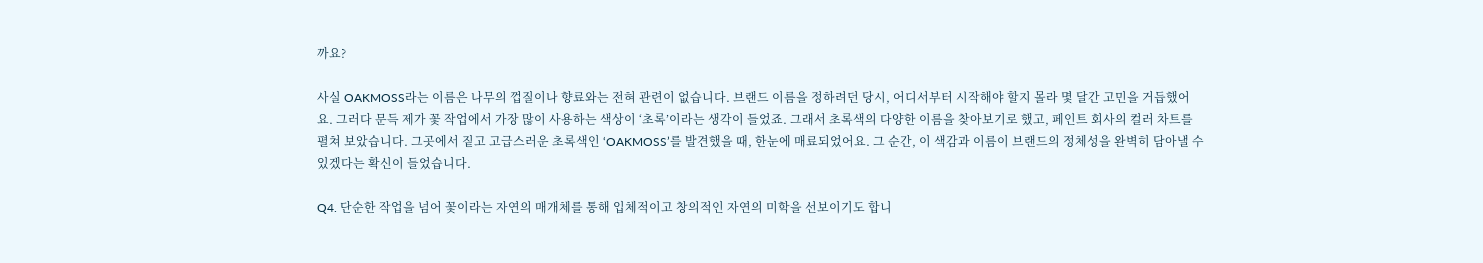까요?

사실 OAKMOSS라는 이름은 나무의 껍질이나 향료와는 전혀 관련이 없습니다. 브랜드 이름을 정하려던 당시, 어디서부터 시작해야 할지 몰라 몇 달간 고민을 거듭했어요. 그러다 문득 제가 꽃 작업에서 가장 많이 사용하는 색상이 ‘초록’이라는 생각이 들었죠. 그래서 초록색의 다양한 이름을 찾아보기로 했고, 페인트 회사의 컬러 차트를 펼쳐 보았습니다. 그곳에서 짙고 고급스러운 초록색인 ‘OAKMOSS’를 발견했을 때, 한눈에 매료되었어요. 그 순간, 이 색감과 이름이 브랜드의 정체성을 완벽히 담아낼 수 있겠다는 확신이 들었습니다.

Q4. 단순한 작업을 넘어 꽃이라는 자연의 매개체를 통해 입체적이고 창의적인 자연의 미학을 선보이기도 합니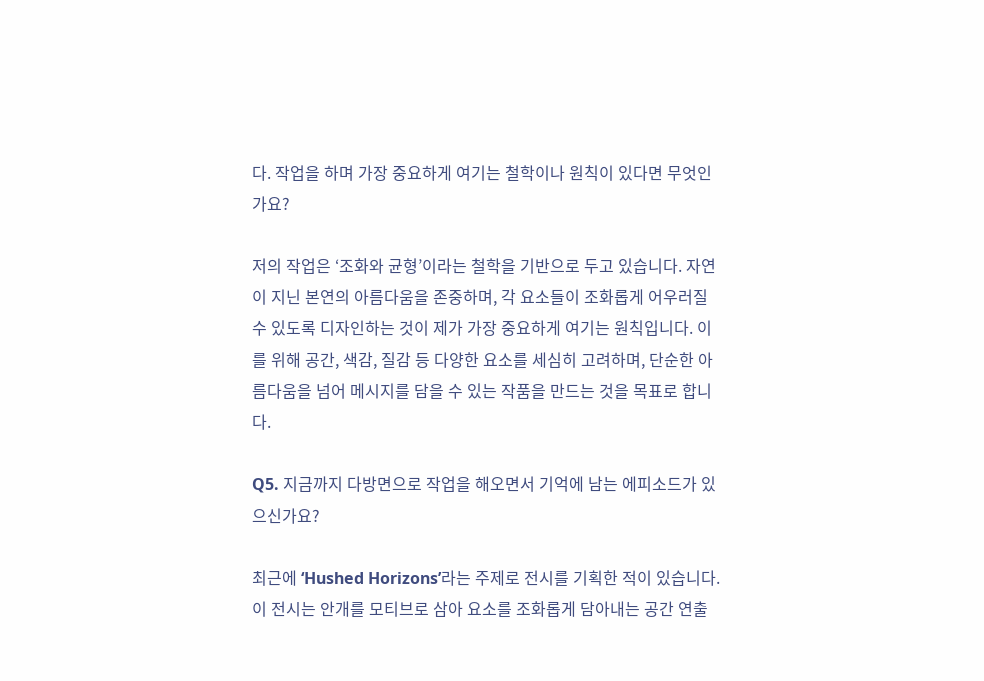다. 작업을 하며 가장 중요하게 여기는 철학이나 원칙이 있다면 무엇인가요?

저의 작업은 ‘조화와 균형’이라는 철학을 기반으로 두고 있습니다. 자연이 지닌 본연의 아름다움을 존중하며, 각 요소들이 조화롭게 어우러질 수 있도록 디자인하는 것이 제가 가장 중요하게 여기는 원칙입니다. 이를 위해 공간, 색감, 질감 등 다양한 요소를 세심히 고려하며, 단순한 아름다움을 넘어 메시지를 담을 수 있는 작품을 만드는 것을 목표로 합니다.

Q5. 지금까지 다방면으로 작업을 해오면서 기억에 남는 에피소드가 있으신가요?

최근에 ‘Hushed Horizons’라는 주제로 전시를 기획한 적이 있습니다. 이 전시는 안개를 모티브로 삼아 요소를 조화롭게 담아내는 공간 연출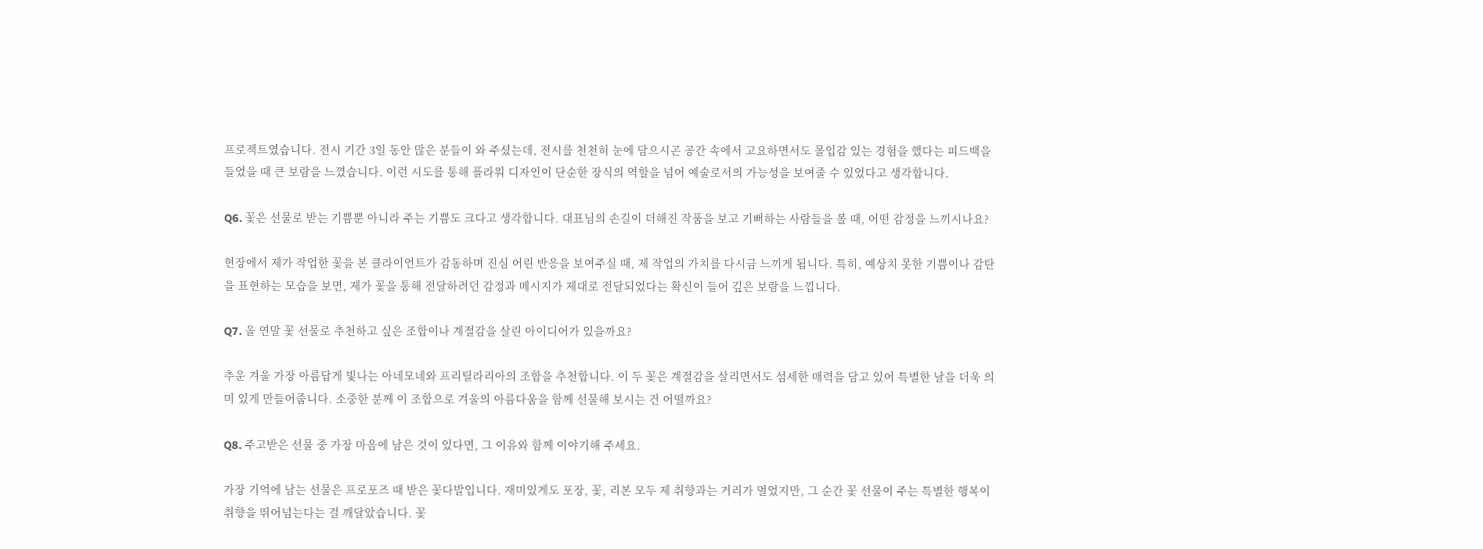프로젝트였습니다. 전시 기간 3일 동안 많은 분들이 와 주셨는데, 전시를 천천히 눈에 담으시곤 공간 속에서 고요하면서도 몰입감 있는 경험을 했다는 피드백을 들었을 때 큰 보람을 느꼈습니다. 이런 시도를 통해 플라워 디자인이 단순한 장식의 역할을 넘어 예술로서의 가능성을 보여줄 수 있었다고 생각합니다.

Q6. 꽃은 선물로 받는 기쁨뿐 아니라 주는 기쁨도 크다고 생각합니다. 대표님의 손길이 더해진 작품을 보고 기뻐하는 사람들을 볼 때, 어떤 감정을 느끼시나요?

현장에서 제가 작업한 꽃을 본 클라이언트가 감동하며 진심 어린 반응을 보여주실 때, 제 작업의 가치를 다시금 느끼게 됩니다. 특히, 예상치 못한 기쁨이나 감탄을 표현하는 모습을 보면, 제가 꽃을 통해 전달하려던 감정과 메시지가 제대로 전달되었다는 확신이 들어 깊은 보람을 느낍니다.

Q7. 올 연말 꽃 선물로 추천하고 싶은 조합이나 계절감을 살린 아이디어가 있을까요?

추운 겨울 가장 아름답게 빛나는 아네모네와 프리틸라리아의 조합을 추천합니다. 이 두 꽃은 계절감을 살리면서도 섬세한 매력을 담고 있어 특별한 날을 더욱 의미 있게 만들어줍니다. 소중한 분께 이 조합으로 겨울의 아름다움을 함께 선물해 보시는 건 어떨까요?

Q8. 주고받은 선물 중 가장 마음에 남은 것이 있다면, 그 이유와 함께 이야기해 주세요.

가장 기억에 남는 선물은 프로포즈 때 받은 꽃다발입니다. 재미있게도 포장, 꽃, 리본 모두 제 취향과는 거리가 멀었지만, 그 순간 꽃 선물이 주는 특별한 행복이 취향을 뛰어넘는다는 걸 깨달았습니다. 꽃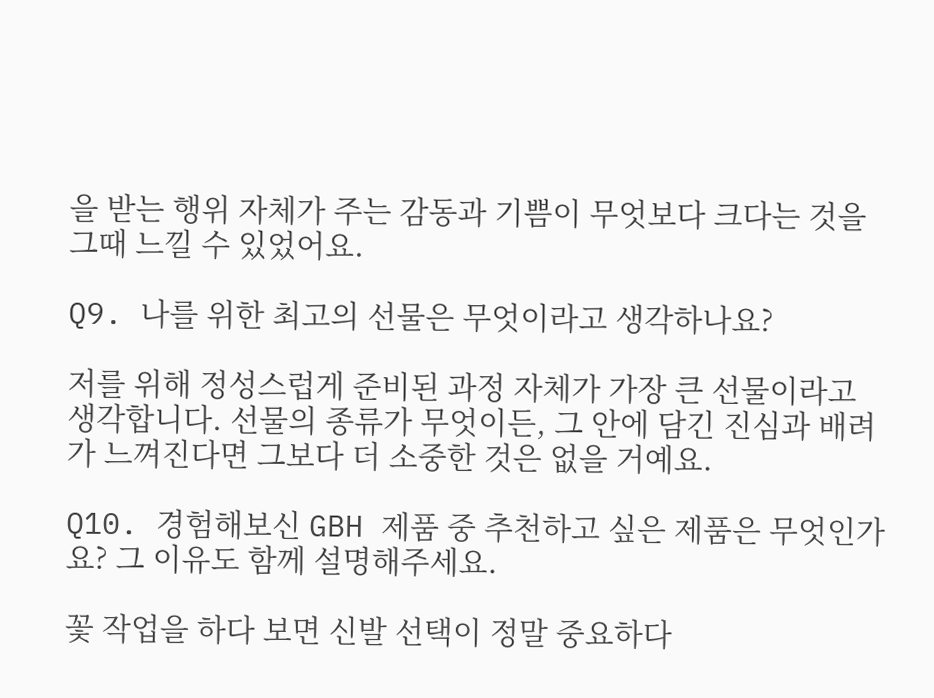을 받는 행위 자체가 주는 감동과 기쁨이 무엇보다 크다는 것을 그때 느낄 수 있었어요.

Q9. 나를 위한 최고의 선물은 무엇이라고 생각하나요?

저를 위해 정성스럽게 준비된 과정 자체가 가장 큰 선물이라고 생각합니다. 선물의 종류가 무엇이든, 그 안에 담긴 진심과 배려가 느껴진다면 그보다 더 소중한 것은 없을 거예요.

Q10. 경험해보신 GBH 제품 중 추천하고 싶은 제품은 무엇인가요? 그 이유도 함께 설명해주세요.

꽃 작업을 하다 보면 신발 선택이 정말 중요하다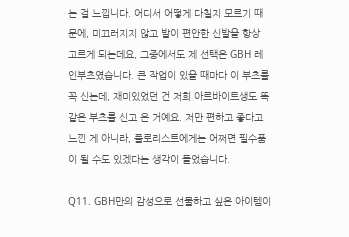는 걸 느낍니다. 어디서 어떻게 다칠지 모르기 때문에, 미끄러지지 않고 발이 편안한 신발을 항상 고르게 되는데요, 그중에서도 제 선택은 GBH 레인부츠였습니다. 큰 작업이 있을 때마다 이 부츠를 꼭 신는데, 재미있었던 건 저희 아르바이트생도 똑같은 부츠를 신고 온 거예요. 저만 편하고 좋다고 느낀 게 아니라, 플로리스트에게는 어쩌면 필수품이 될 수도 있겠다는 생각이 들었습니다.

Q11. GBH만의 감성으로 선물하고 싶은 아이템이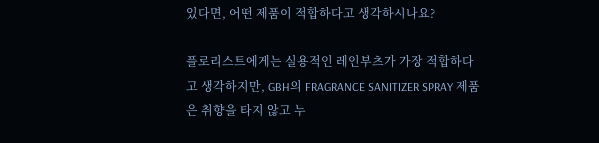있다면, 어떤 제품이 적합하다고 생각하시나요?

플로리스트에게는 실용적인 레인부츠가 가장 적합하다고 생각하지만, GBH의 FRAGRANCE SANITIZER SPRAY 제품은 취향을 타지 않고 누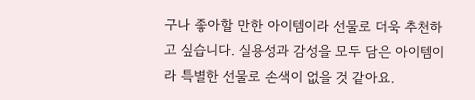구나 좋아할 만한 아이템이라 선물로 더욱 추천하고 싶습니다. 실용성과 감성을 모두 담은 아이템이라 특별한 선물로 손색이 없을 것 같아요.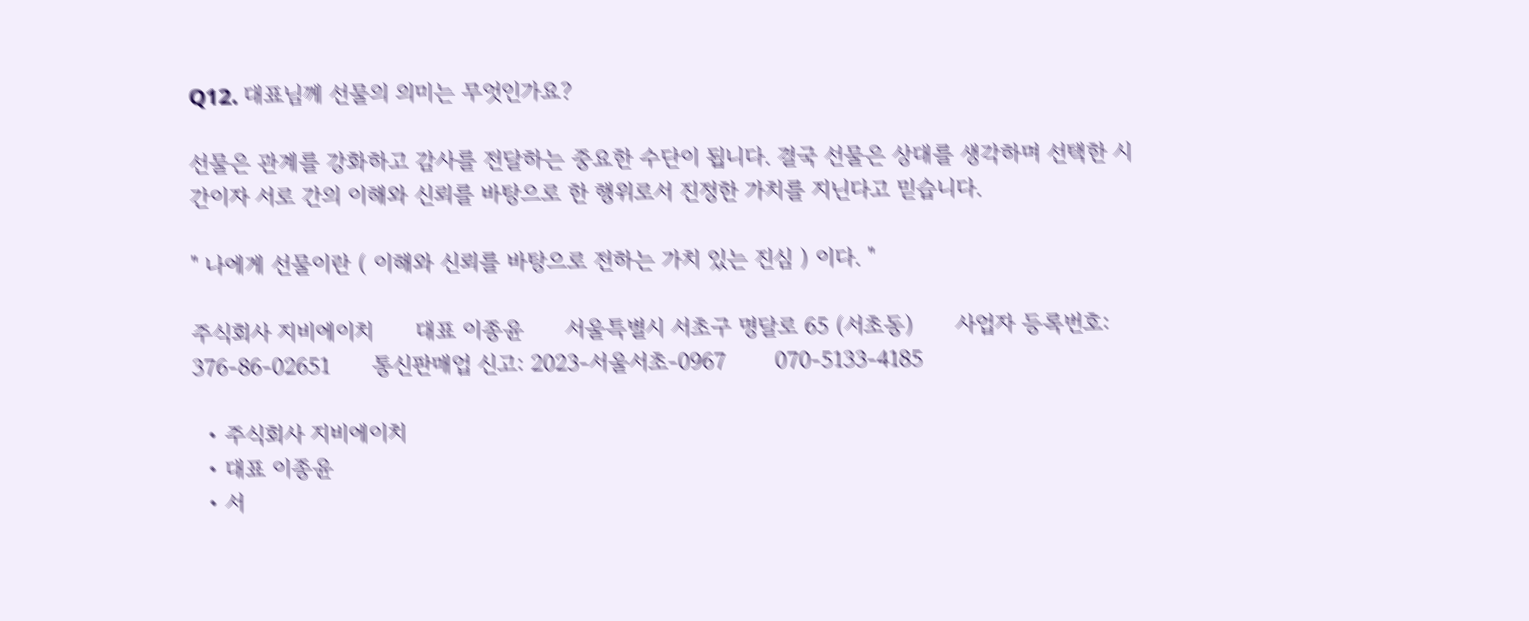Q12. 대표님께 선물의 의미는 무엇인가요?

선물은 관계를 강화하고 감사를 전달하는 중요한 수단이 됩니다. 결국 선물은 상대를 생각하며 선택한 시간이자 서로 간의 이해와 신뢰를 바탕으로 한 행위로서 진정한 가치를 지닌다고 믿습니다.

" 나에게 선물이란 ( 이해와 신뢰를 바탕으로 전하는 가치 있는 진심 ) 이다. "

주식회사 지비에이치      대표 이종윤      서울특별시 서초구 명달로 65 (서초동)      사업자 등록번호: 376-86-02651      통신판매업 신고: 2023-서울서초-0967       070-5133-4185

  • 주식회사 지비에이치
  • 대표 이종윤
  • 서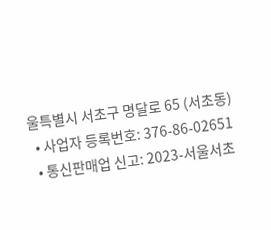울특별시 서초구 명달로 65 (서초동)
  • 사업자 등록번호: 376-86-02651
  • 통신판매업 신고: 2023-서울서초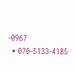-0967
  • 070-5133-4185